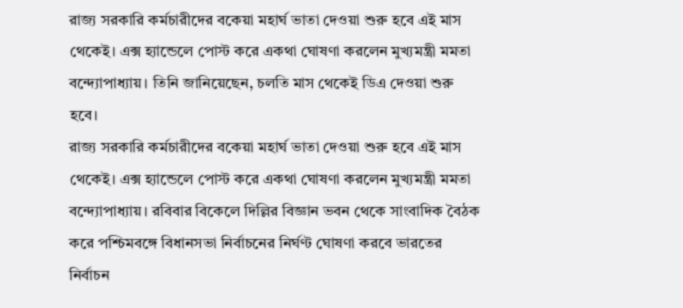রাজ্য সরকারি কর্মচারীদের বকেয়া মহার্ঘ ভাতা দেওয়া শুরু হবে এই মাস থেকেই। এক্স হ্যান্ডেলে পোস্ট করে একথা ঘোষণা করলেন মুখ্যমন্ত্রী মমতা বন্দ্যোপাধ্যায়। তিনি জানিয়েছেন, চলতি মাস থেকেই ডিএ দেওয়া শুরু হবে।
রাজ্য সরকারি কর্মচারীদের বকেয়া মহার্ঘ ভাতা দেওয়া শুরু হবে এই মাস থেকেই। এক্স হ্যান্ডেলে পোস্ট করে একথা ঘোষণা করলেন মুখ্যমন্ত্রী মমতা বন্দ্যোপাধ্যায়। রবিবার বিকেলে দিল্লির বিজ্ঞান ভবন থেকে সাংবাদিক বৈঠক করে পশ্চিমবঙ্গে বিধানসভা নির্বাচনের নির্ঘণ্ট ঘোষণা করবে ভারতের নির্বাচন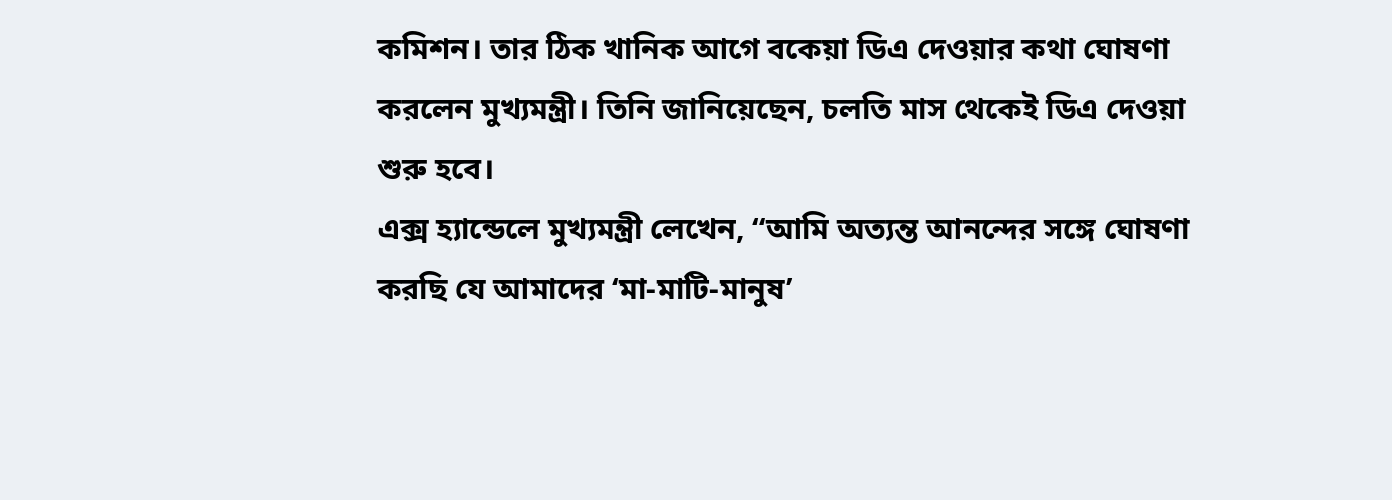কমিশন। তার ঠিক খানিক আগে বকেয়া ডিএ দেওয়ার কথা ঘোষণা করলেন মুখ্যমন্ত্রী। তিনি জানিয়েছেন, চলতি মাস থেকেই ডিএ দেওয়া শুরু হবে।
এক্স হ্যান্ডেলে মুখ্যমন্ত্রী লেখেন, “আমি অত্যন্ত আনন্দের সঙ্গে ঘোষণা করছি যে আমাদের ‘মা-মাটি-মানুষ’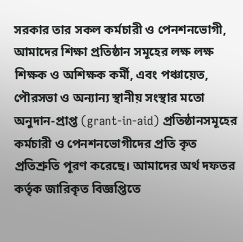সরকার তার সকল কর্মচারী ও পেনশনভোগী, আমাদের শিক্ষা প্রতিষ্ঠান সমূহের লক্ষ লক্ষ শিক্ষক ও অশিক্ষক কর্মী, এবং পঞ্চায়েত, পৌরসভা ও অন্যান্য স্থানীয় সংস্থার মতো অনুদান-প্রাপ্ত (grant-in-aid) প্রতিষ্ঠানসমূহের কর্মচারী ও পেনশনভোগীদের প্রতি কৃত প্রতিশ্রুতি পূরণ করেছে। আমাদের অর্থ দফতর কর্তৃক জারিকৃত বিজ্ঞপ্তিতে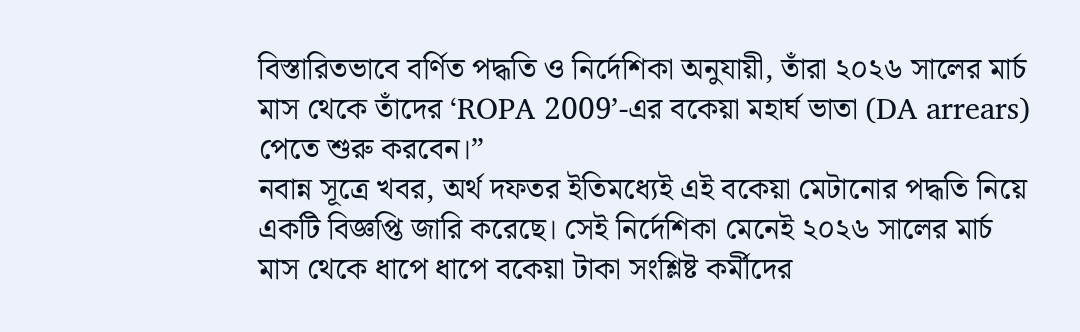বিস্তারিতভাবে বর্ণিত পদ্ধতি ও নির্দেশিকা অনুযায়ী, তাঁরা ২০২৬ সালের মার্চ মাস থেকে তাঁদের ‘ROPA 2009’-এর বকেয়া মহার্ঘ ভাতা (DA arrears) পেতে শুরু করবেন।”
নবান্ন সূত্রে খবর, অর্থ দফতর ইতিমধ্যেই এই বকেয়া মেটানোর পদ্ধতি নিয়ে একটি বিজ্ঞপ্তি জারি করেছে। সেই নির্দেশিকা মেনেই ২০২৬ সালের মার্চ মাস থেকে ধাপে ধাপে বকেয়া টাকা সংশ্লিষ্ট কর্মীদের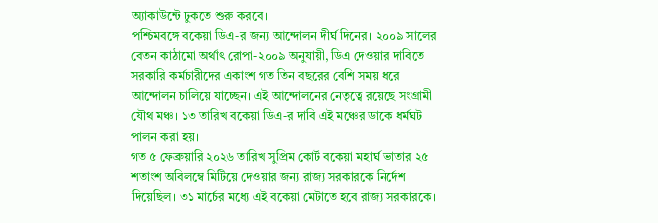অ্যাকাউন্টে ঢুকতে শুরু করবে।
পশ্চিমবঙ্গে বকেয়া ডিএ-র জন্য আন্দোলন দীর্ঘ দিনের। ২০০৯ সালের বেতন কাঠামো অর্থাৎ রোপা-২০০৯ অনুযায়ী, ডিএ দেওয়ার দাবিতে সরকারি কর্মচারীদের একাংশ গত তিন বছরের বেশি সময় ধরে আন্দোলন চালিয়ে যাচ্ছেন। এই আন্দোলনের নেতৃত্বে রয়েছে সংগ্রামী যৌথ মঞ্চ। ১৩ তারিখ বকেয়া ডিএ-র দাবি এই মঞ্চের ডাকে ধর্মঘট পালন করা হয়।
গত ৫ ফেব্রুয়ারি ২০২৬ তারিখ সুপ্রিম কোর্ট বকেয়া মহার্ঘ ভাতার ২৫ শতাংশ অবিলম্বে মিটিয়ে দেওয়ার জন্য রাজ্য সরকারকে নির্দেশ দিয়েছিল। ৩১ মার্চের মধ্যে এই বকেয়া মেটাতে হবে রাজ্য সরকারকে।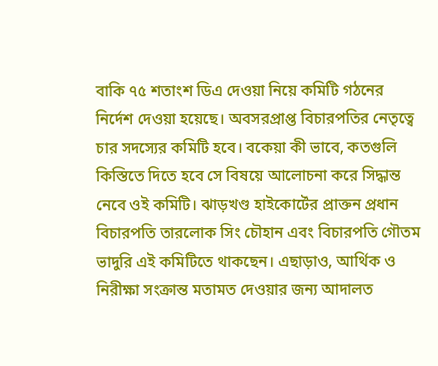বাকি ৭৫ শতাংশ ডিএ দেওয়া নিয়ে কমিটি গঠনের নির্দেশ দেওয়া হয়েছে। অবসরপ্রাপ্ত বিচারপতির নেতৃত্বে চার সদস্যের কমিটি হবে। বকেয়া কী ভাবে, কতগুলি কিস্তিতে দিতে হবে সে বিষয়ে আলোচনা করে সিদ্ধান্ত নেবে ওই কমিটি। ঝাড়খণ্ড হাইকোর্টের প্রাক্তন প্রধান বিচারপতি তারলোক সিং চৌহান এবং বিচারপতি গৌতম ভাদুরি এই কমিটিতে থাকছেন। এছাড়াও, আর্থিক ও নিরীক্ষা সংক্রান্ত মতামত দেওয়ার জন্য আদালত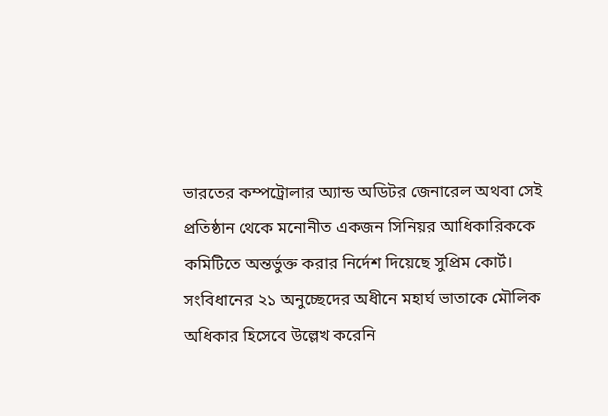ভারতের কম্পট্রোলার অ্যান্ড অডিটর জেনারেল অথবা সেই প্রতিষ্ঠান থেকে মনোনীত একজন সিনিয়র আধিকারিককে কমিটিতে অন্তর্ভুক্ত করার নির্দেশ দিয়েছে সুপ্রিম কোর্ট। সংবিধানের ২১ অনুচ্ছেদের অধীনে মহার্ঘ ভাতাকে মৌলিক অধিকার হিসেবে উল্লেখ করেনি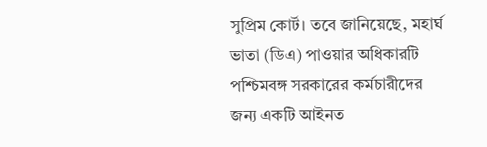সুপ্রিম কোর্ট। তবে জানিয়েছে, মহার্ঘ ভাতা (ডিএ) পাওয়ার অধিকারটি পশ্চিমবঙ্গ সরকারের কর্মচারীদের জন্য একটি আইনত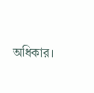অধিকার।